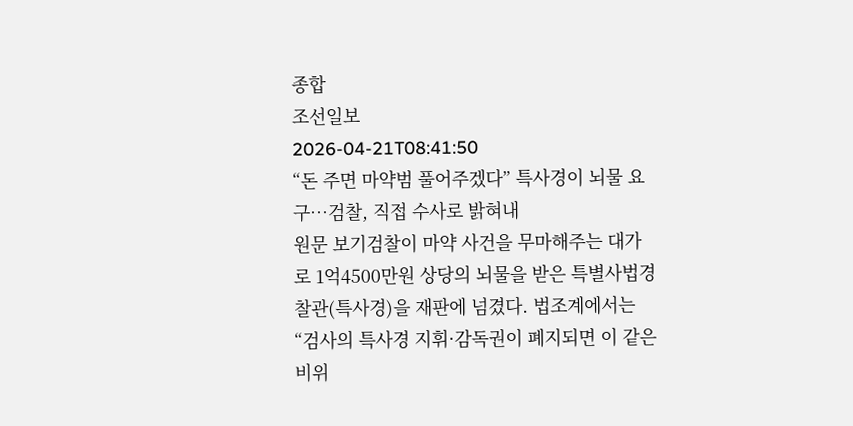종합
조선일보
2026-04-21T08:41:50
“돈 주면 마약범 풀어주겠다” 특사경이 뇌물 요구…검찰, 직접 수사로 밝혀내
원문 보기검찰이 마약 사건을 무마해주는 대가로 1억4500만원 상당의 뇌물을 받은 특별사법경찰관(특사경)을 재판에 넘겼다. 법조계에서는 “검사의 특사경 지휘·감독권이 폐지되면 이 같은 비위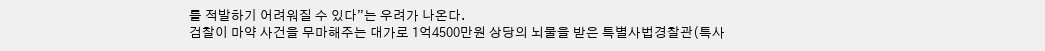를 적발하기 어려워질 수 있다”는 우려가 나온다.
검찰이 마약 사건을 무마해주는 대가로 1억4500만원 상당의 뇌물을 받은 특별사법경찰관(특사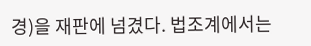경)을 재판에 넘겼다. 법조계에서는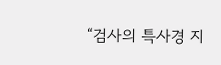“검사의 특사경 지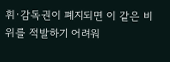휘·감독권이 폐지되면 이 같은 비위를 적발하기 어려워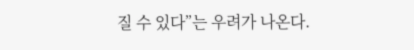질 수 있다”는 우려가 나온다.